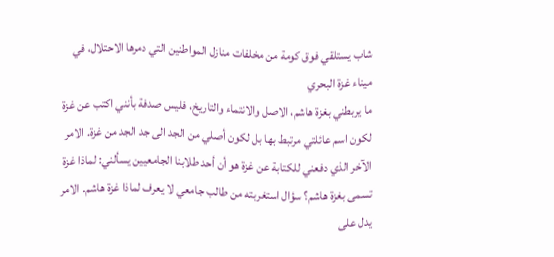شاب يستلقي فوق كومة من مخلفات منازل المواطنين التي دمرها الاحتلال، في ميناء غزة البحري
ما يربطني بغزة هاشم، الاصل والانتماء والتاريخ، فليس صدفة بأنني اكتب عن غزة لكون اسم عائلتي مرتبط بها بل لكون أصلي من الجد الى جد الجد من غزة. الامر الآخر الذي دفعني للكتابة عن غزة هو أن أحد طلابنا الجامعيين يسألني: لماذا غزة تسمى بغزة هاشم؟ سؤال استغربته من طالب جامعي لا يعرف لماذا غزة هاشم. الامر يدل على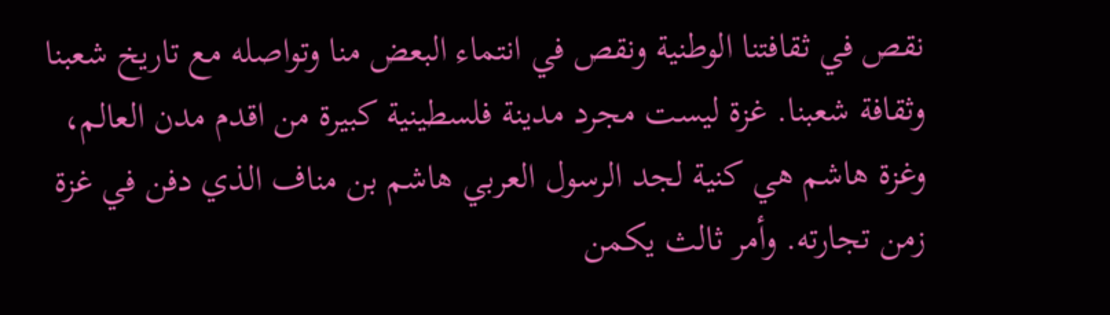نقص في ثقافتنا الوطنية ونقص في انتماء البعض منا وتواصله مع تاريخ شعبنا وثقافة شعبنا. غزة ليست مجرد مدينة فلسطينية كبيرة من اقدم مدن العالم، وغزة هاشم هي كنية لجد الرسول العربي هاشم بن مناف الذي دفن في غزة زمن تجارته. وأمر ثالث يكمن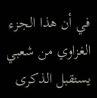في أن هذا الجزء الغزاوي من شعبي يستقبل الذكرى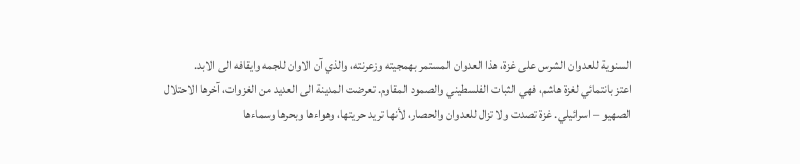السنوية للعدوان الشرس على غزة، هذا العدوان المستمر بهمجيته وزعرنته، والذي آن الاوان للجمه وايقافه الى الابد.
اعتز بانتمائي لغزة هاشم، فهي الثبات الفلسطيني والصمود المقاوم. تعرضت المدينة الى العديد من الغزوات، آخرها الاحتلال الصهيو – اسرائيلي. غزة تصدت ولا تزال للعدوان والحصار، لأنها تريد حريتها، وهواءها وبحرها وسماءها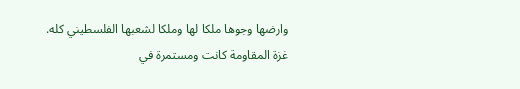وارضها وجوها ملكا لها وملكا لشعبها الفلسطيني كله. غزة المقاومة كانت ومستمرة في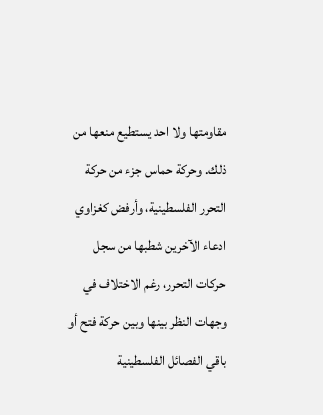مقاومتها ولا احد يستطيع منعها من ذلك. وحركة حماس جزء من حركة التحرر الفلسطينية، وأرفض كغزاوي ادعاء الآخرين شطبها من سجل حركات التحرر، رغم الاختلاف في وجهات النظر بينها وبين حركة فتح أو باقي الفصائل الفلسطينية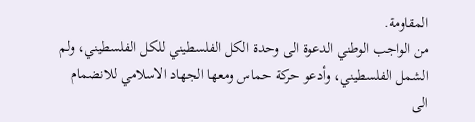المقاومة.
من الواجب الوطني الدعوة الى وحدة الكل الفلسطيني للكل الفلسطيني، ولم الشمل الفلسطيني، وأدعو حركة حماس ومعها الجهاد الاسلامي للانضمام الى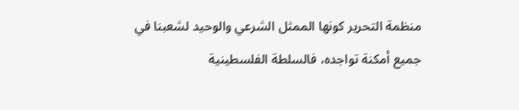منظمة التحرير كونها الممثل الشرعي والوحيد لشعبنا في جميع أمكنة تواجده، فالسلطة الفلسطينية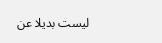ليست بديلا عن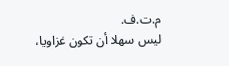م.ت.ف.
ليس سهلا أن تكون غزاويا،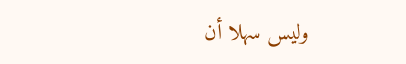وليس سهلا أن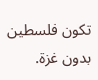تكون فلسطين بدون غزة.